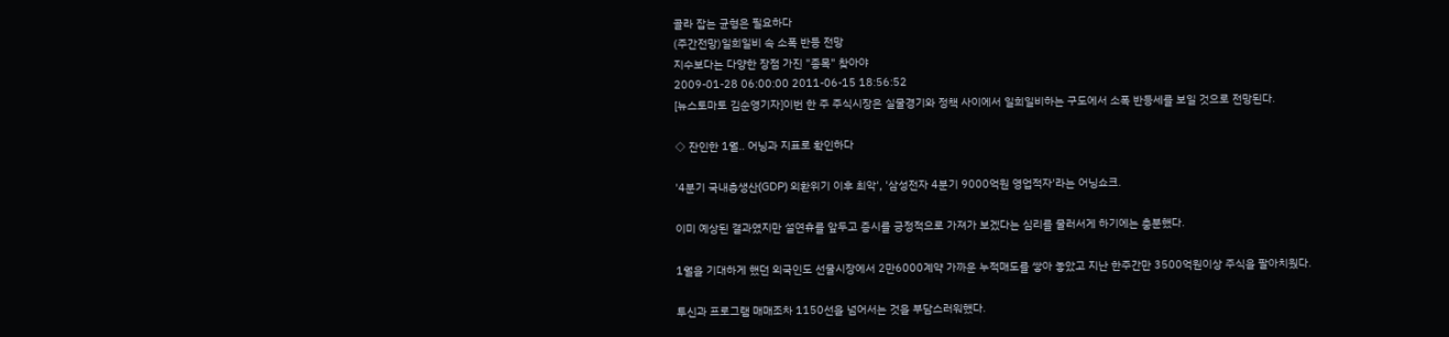골라 잡는 균형은 필요하다
(주간전망)일희일비 속 소폭 반등 전망
지수보다는 다양한 장점 가진 "종목" 찾아야
2009-01-28 06:00:00 2011-06-15 18:56:52
[뉴스토마토 김순영기자]이번 한 주 주식시장은 실물경기와 정책 사이에서 일희일비하는 구도에서 소폭 반등세를 보일 것으로 전망된다.

◇ 잔인한 1월.. 어닝과 지표로 확인하다

'4분기 국내총생산(GDP) 외환위기 이후 최악', '삼성전자 4분기 9000억원 영업적자'라는 어닝쇼크.

이미 예상된 결과였지만 설연휴를 앞두고 증시를 긍정적으로 가져가 보겠다는 심리를 물러서게 하기에는 충분했다.

1월을 기대하게 했던 외국인도 선물시장에서 2만6000계약 가까운 누적매도를 쌓아 놓았고 지난 한주간만 3500억원이상 주식을 팔아치웠다.

투신과 프로그램 매매조차 1150선을 넘어서는 것을 부담스러워했다.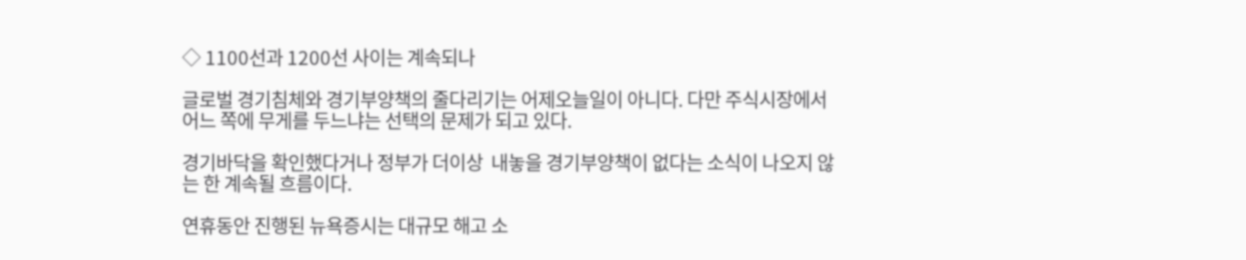◇ 1100선과 1200선 사이는 계속되나

글로벌 경기침체와 경기부양책의 줄다리기는 어제오늘일이 아니다. 다만 주식시장에서 어느 쪽에 무게를 두느냐는 선택의 문제가 되고 있다.

경기바닥을 확인했다거나 정부가 더이상  내놓을 경기부양책이 없다는 소식이 나오지 않는 한 계속될 흐름이다.

연휴동안 진행된 뉴욕증시는 대규모 해고 소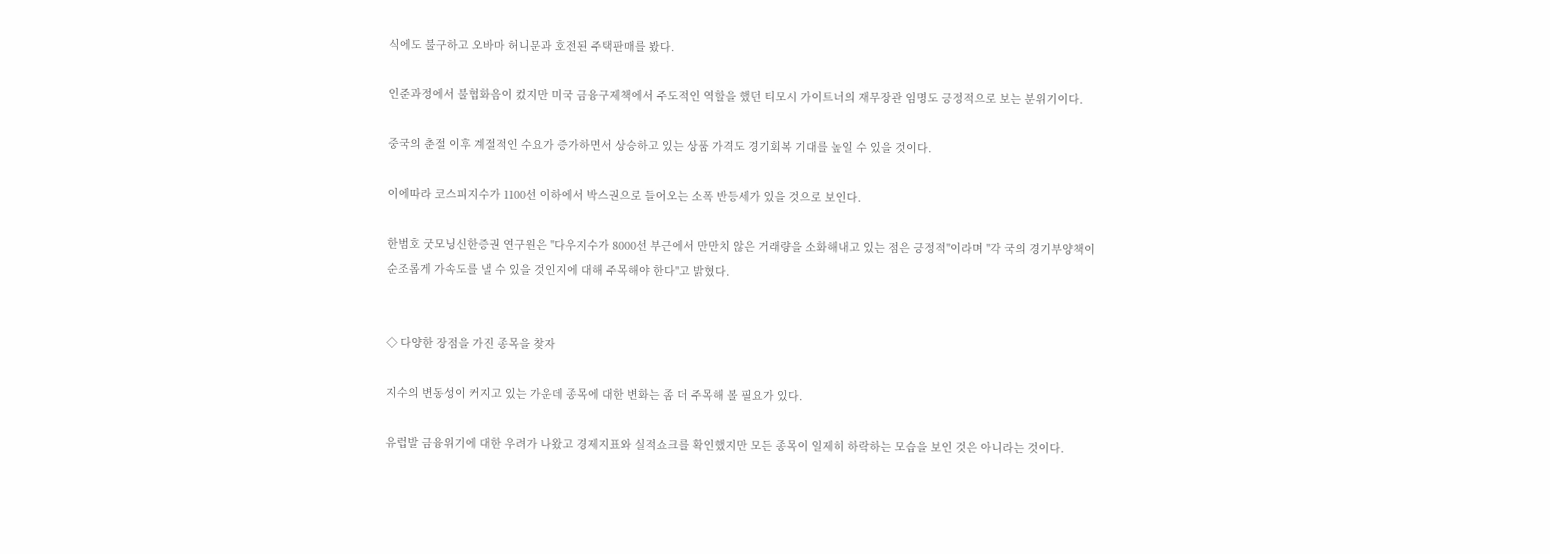식에도 불구하고 오바마 허니문과 호전된 주택판매를 봤다.

인준과정에서 불협화음이 컸지만 미국 금융구제책에서 주도적인 역할을 했던 티모시 가이트너의 재무장관 임명도 긍정적으로 보는 분위기이다.

중국의 춘절 이후 계절적인 수요가 증가하면서 상승하고 있는 상품 가격도 경기회복 기대를 높일 수 있을 것이다.

이에따라 코스피지수가 1100선 이하에서 박스권으로 들어오는 소폭 반등세가 있을 것으로 보인다.

한범호 굿모닝신한증권 연구원은 "다우지수가 8000선 부근에서 만만치 않은 거래량을 소화해내고 있는 점은 긍정적"이라며 "각 국의 경기부양책이 순조롭게 가속도를 낼 수 있을 것인지에 대해 주목해야 한다"고 밝혔다.


◇ 다양한 장점을 가진 종목을 찾자

지수의 변동성이 커지고 있는 가운데 종목에 대한 변화는 좀 더 주목해 볼 필요가 있다.

유럽발 금융위기에 대한 우려가 나왔고 경제지표와 실적쇼크를 확인했지만 모든 종목이 일제히 하락하는 모습을 보인 것은 아니라는 것이다.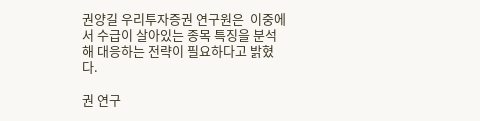권양길 우리투자증권 연구원은  이중에서 수급이 살아있는 종목 특징을 분석해 대응하는 전략이 필요하다고 밝혔다.

권 연구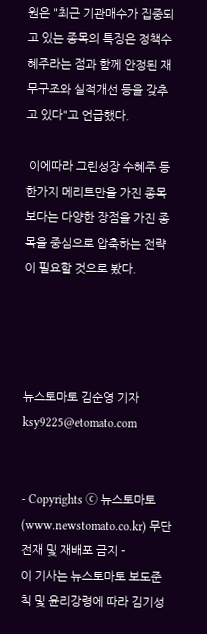원은 "최근 기관매수가 집중되고 있는 종목의 특징은 정책수혜주라는 점과 함께 안정된 재무구조와 실적개선 등을 갖추고 있다"고 언급했다.

 이에따라 그린성장 수혜주 등 한가지 메리트만을 가진 종목보다는 다양한 장점을 가진 종목을 중심으로 압축하는 전략 이 필요할 것으로 봤다.




뉴스토마토 김순영 기자 ksy9225@etomato.com


- Copyrights ⓒ 뉴스토마토 (www.newstomato.co.kr) 무단 전재 및 재배포 금지 -
이 기사는 뉴스토마토 보도준칙 및 윤리강령에 따라 김기성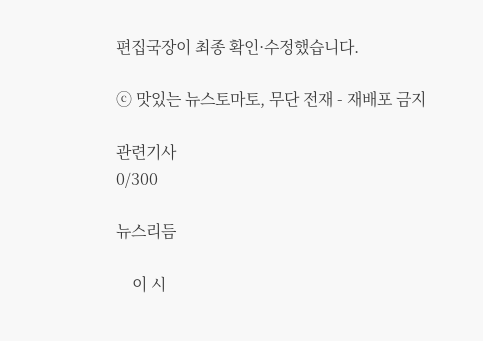편집국장이 최종 확인·수정했습니다.

ⓒ 맛있는 뉴스토마토, 무단 전재 - 재배포 금지

관련기사
0/300

뉴스리듬

    이 시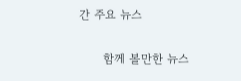간 주요 뉴스

      함께 볼만한 뉴스